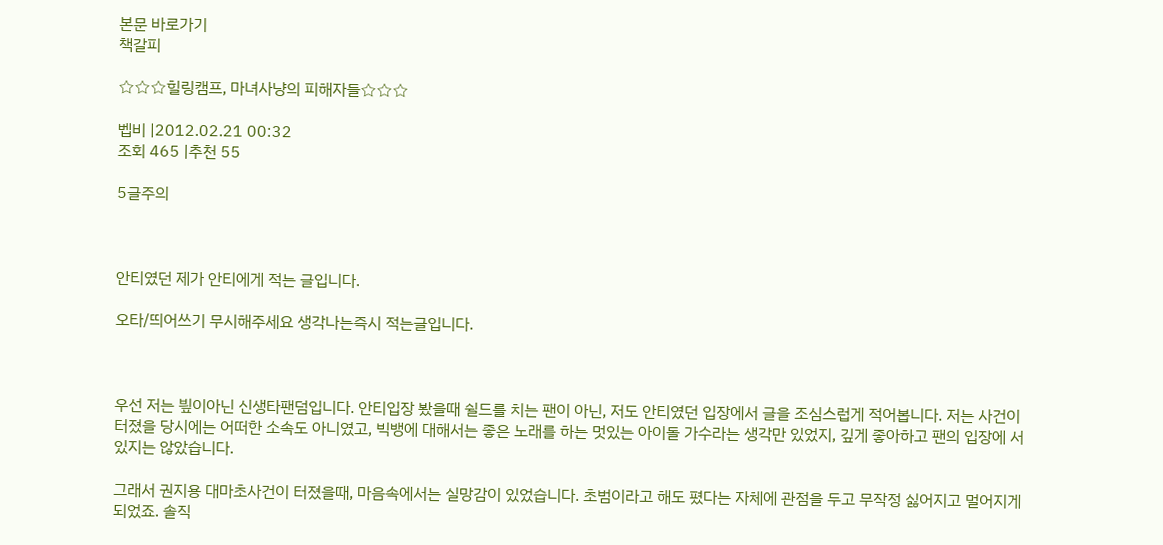본문 바로가기
책갈피

☆☆☆힐링캠프, 마녀사냥의 피해자들☆☆☆

벱비 |2012.02.21 00:32
조회 465 |추천 55

5글주의



안티였던 제가 안티에게 적는 글입니다.

오타/띄어쓰기 무시해주세요 생각나는즉시 적는글입니다.



우선 저는 빂이아닌 신생타팬덤입니다. 안티입장 봤을때 쉴드를 치는 팬이 아닌, 저도 안티였던 입장에서 글을 조심스럽게 적어봅니다. 저는 사건이 터졌을 당시에는 어떠한 소속도 아니였고, 빅뱅에 대해서는 좋은 노래를 하는 멋있는 아이돌 가수라는 생각만 있었지, 깊게 좋아하고 팬의 입장에 서있지는 않았습니다.

그래서 권지용 대마초사건이 터졌을때, 마음속에서는 실망감이 있었습니다. 초범이라고 해도 폈다는 자체에 관점을 두고 무작정 싫어지고 멀어지게 되었죠. 솔직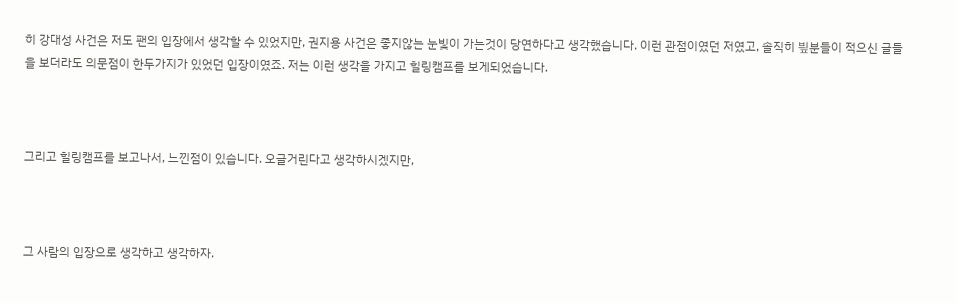히 강대성 사건은 저도 팬의 입장에서 생각할 수 있었지만, 권지용 사건은 좋지않는 눈빛이 가는것이 당연하다고 생각했습니다. 이런 관점이였던 저였고, 솔직히 빂분들이 적으신 글들을 보더라도 의문점이 한두가지가 있었던 입장이였죠. 저는 이런 생각을 가지고 힐링캠프를 보게되었습니다.



그리고 힐링캠프를 보고나서, 느낀점이 있습니다. 오글거린다고 생각하시겠지만,



그 사람의 입장으로 생각하고 생각하자.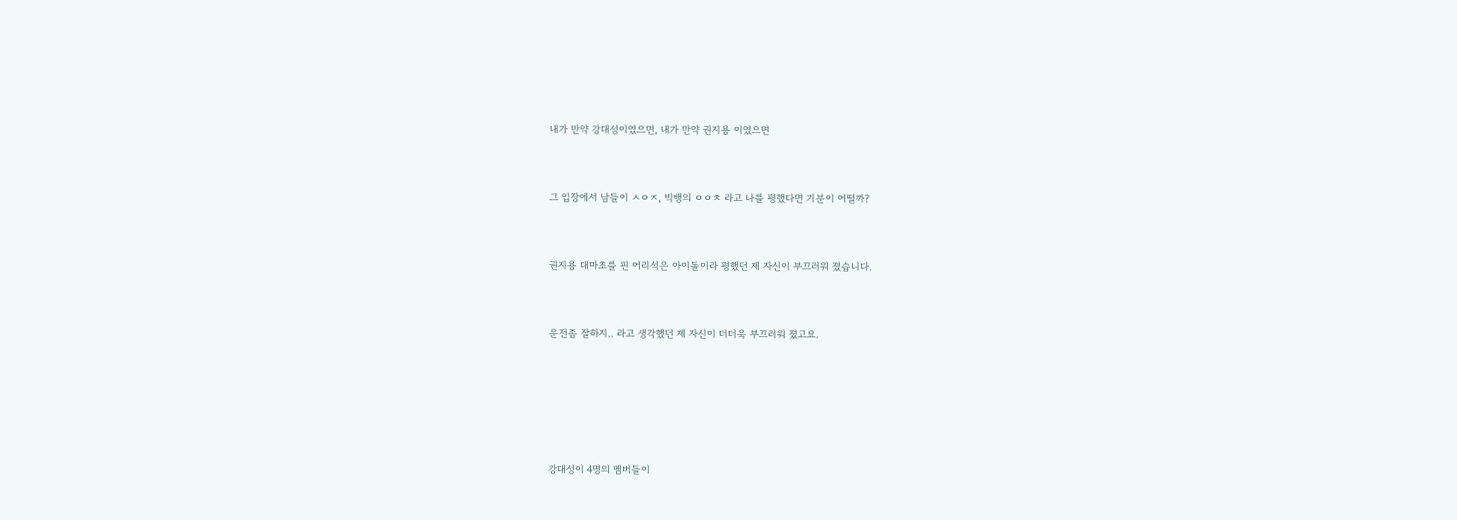내가 만약 강대성이였으면, 내가 만약 권지용 이였으면



그 입장에서 남들이 ㅅㅇㅈ, 빅뱅의 ㅇㅇㅊ 라고 나를 평했다면 기분이 어떨까?



권지용 대마초를 핀 어리석은 아이돌이라 평했던 제 자신이 부끄러워 졌습니다.



운전좀 잘하지.. 라고 생각했던 제 자신이 더더욱 부끄러워 졌고요.







강대성이 4명의 멤버들이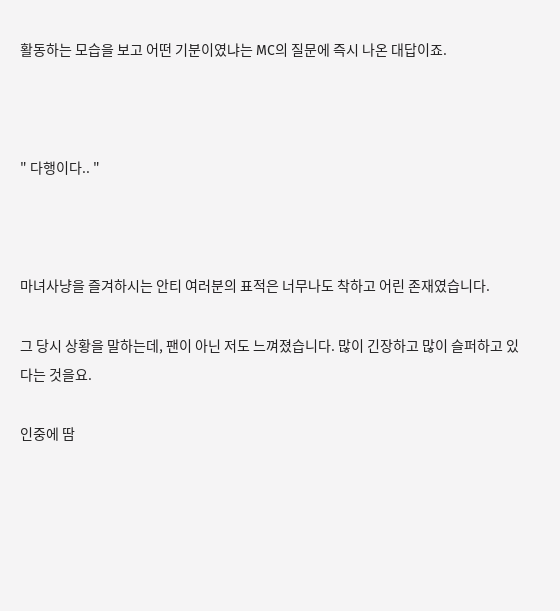활동하는 모습을 보고 어떤 기분이였냐는 MC의 질문에 즉시 나온 대답이죠.



" 다행이다.. "



마녀사냥을 즐겨하시는 안티 여러분의 표적은 너무나도 착하고 어린 존재였습니다.

그 당시 상황을 말하는데, 팬이 아닌 저도 느껴졌습니다. 많이 긴장하고 많이 슬퍼하고 있다는 것을요.

인중에 땀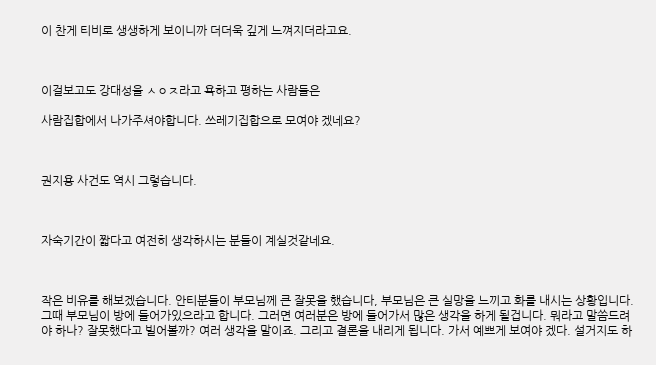이 찬게 티비로 생생하게 보이니까 더더욱 깊게 느껴지더라고요.



이걸보고도 강대성을 ㅅㅇㅈ라고 욕하고 평하는 사람들은

사람집합에서 나가주셔야합니다. 쓰레기집합으로 모여야 겠네요?



권지용 사건도 역시 그렇습니다.



자숙기간이 짧다고 여전히 생각하시는 분들이 계실것같네요.



작은 비유를 해보겠습니다. 안티분들이 부모님께 큰 잘못을 했습니다, 부모님은 큰 실망을 느끼고 화를 내시는 상황입니다. 그때 부모님이 방에 들어가있으라고 합니다. 그러면 여러분은 방에 들어가서 많은 생각을 하게 될겁니다. 뭐라고 말씀드려야 하나? 잘못했다고 빌어볼까? 여러 생각을 말이죠. 그리고 결론을 내리게 됩니다. 가서 예쁘게 보여야 겠다. 설거지도 하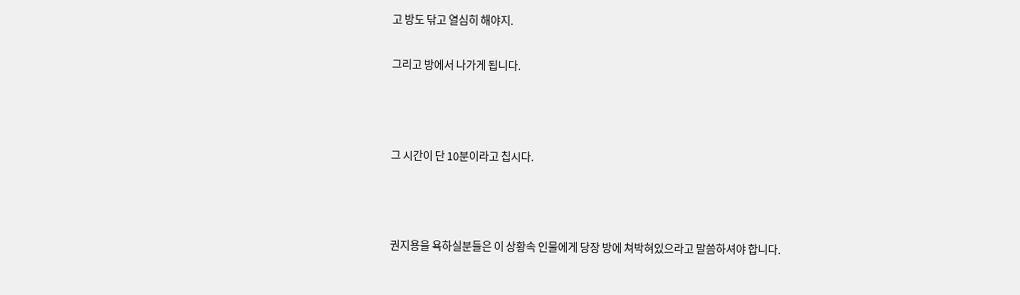고 방도 닦고 열심히 해야지.

그리고 방에서 나가게 됩니다.



그 시간이 단 10분이라고 칩시다.



권지용을 욕하실분들은 이 상황속 인물에게 당장 방에 쳐박혀있으라고 말씀하셔야 합니다.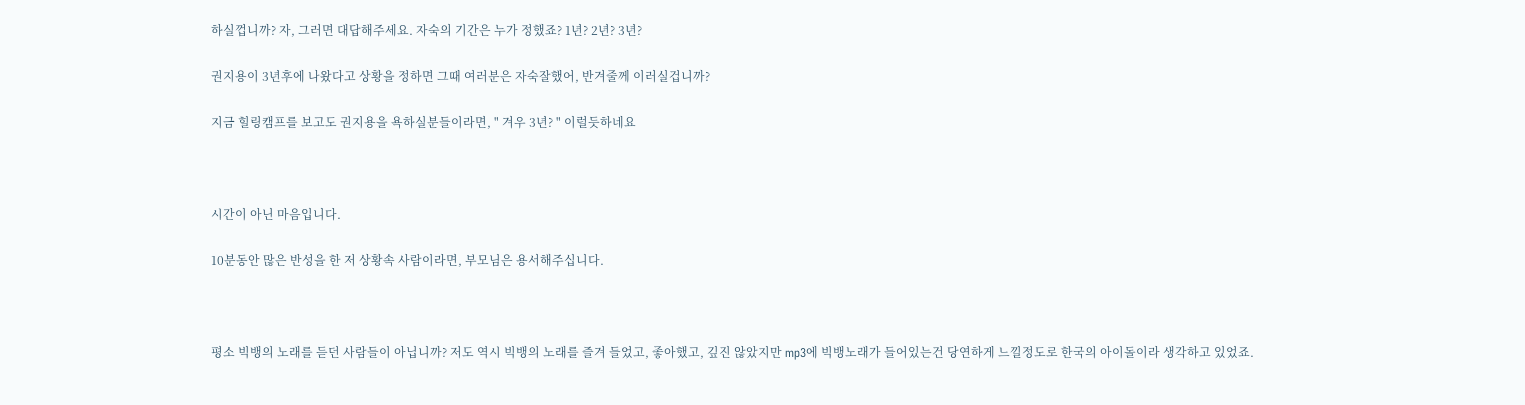하실껍니까? 자, 그러면 대답해주세요. 자숙의 기간은 누가 정했죠? 1년? 2년? 3년?

권지용이 3년후에 나왔다고 상황을 정하면 그때 여러분은 자숙잘했어, 반겨줄께 이러실겁니까?

지금 힐링캠프를 보고도 권지용을 욕하실분들이라면, " 겨우 3년? " 이럴듯하네요



시간이 아닌 마음입니다.

10분동안 많은 반성을 한 저 상황속 사람이라면, 부모님은 용서해주십니다.



평소 빅뱅의 노래를 듣던 사람들이 아닙니까? 저도 역시 빅뱅의 노래를 즐겨 들었고, 좋아했고, 깊진 않았지만 mp3에 빅뱅노래가 들어있는건 당연하게 느낄정도로 한국의 아이돌이라 생각하고 있었죠.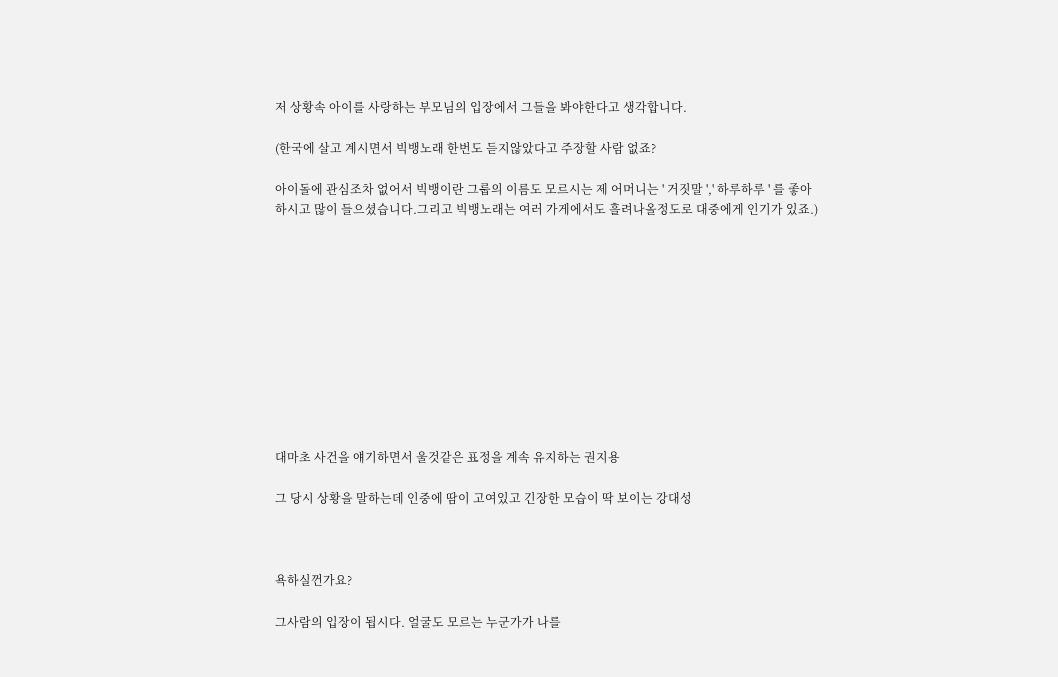저 상황속 아이를 사랑하는 부모님의 입장에서 그들을 봐야한다고 생각합니다.

(한국에 살고 계시면서 빅뱅노래 한번도 듣지않았다고 주장할 사람 없죠?

아이돌에 관심조차 없어서 빅뱅이란 그룹의 이름도 모르시는 제 어머니는 ' 거짓말 ',' 하루하루 ' 를 좋아하시고 많이 들으셨습니다.그리고 빅뱅노래는 여러 가게에서도 흘려나올정도로 대중에게 인기가 있죠.)











대마초 사건을 얘기하면서 울것같은 표정을 계속 유지하는 권지용

그 당시 상황을 말하는데 인중에 땀이 고여있고 긴장한 모습이 딱 보이는 강대성



욕하실껀가요?

그사람의 입장이 됩시다. 얼굴도 모르는 누군가가 나를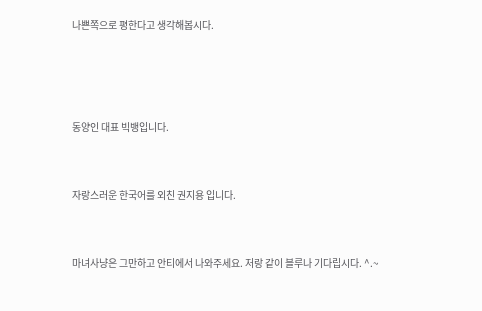나쁜쪽으로 평한다고 생각해봅시다.





동양인 대표 빅뱅입니다.



자랑스러운 한국어를 외친 권지용 입니다.



마녀사냥은 그만하고 안티에서 나와주세요. 저랑 같이 블루나 기다립시다. ^.~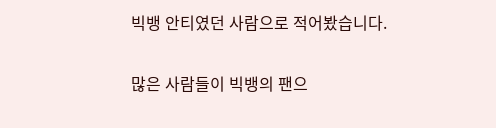빅뱅 안티였던 사람으로 적어봤습니다.

많은 사람들이 빅뱅의 팬으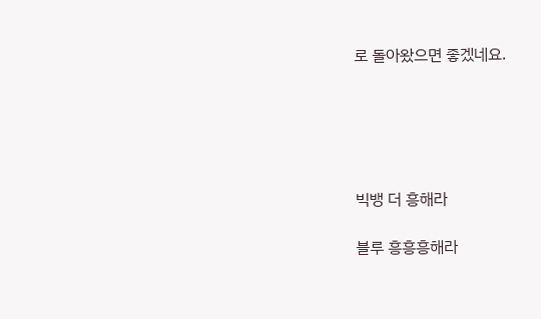로 돌아왔으면 좋겠네요.





빅뱅 더 흥해라

블루 흥흥흥해라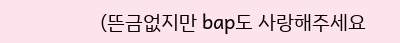(뜬금없지만 bap도 사랑해주세요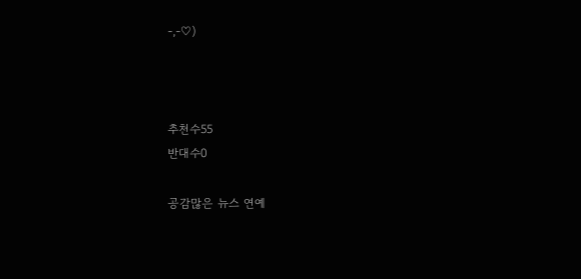-,-♡)



추천수55
반대수0

공감많은 뉴스 연예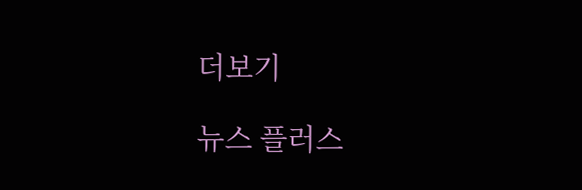더보기

뉴스 플러스